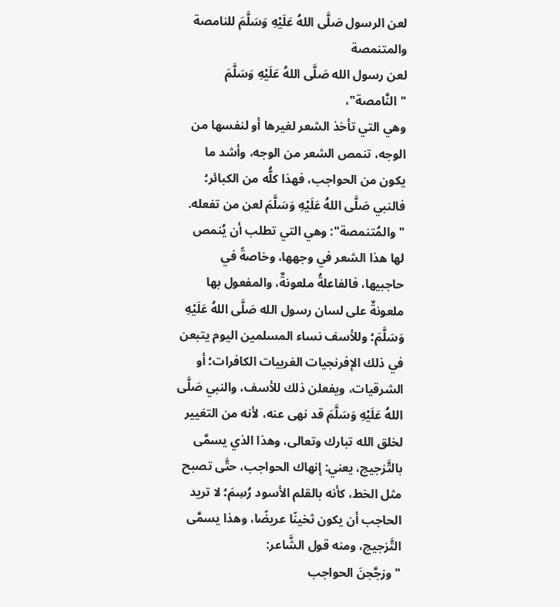لعن الرسول صَلَّى اللهُ عَلَيْهِ وَسَلَّمَ للنامصة والمتنمصة
لعن رسول الله صَلَّى اللهُ عَلَيْهِ وَسَلَّمَ "النَّامصة"،
وهي التي تأخذ الشعر لغيرها أو لنفسها من الوجه، تنمص الشعر من الوجه، وأشد ما يكون من الحواجب، فهذا كلُّه من الكبائر؛ فالنبي صَلَّى اللهُ عَلَيْهِ وَسَلَّمَ لعن من تفعله.
"والمُتنمصة": وهي التي تطلب أن يُنمص لها هذا الشعر في وجهها، وخاصةً في حاجبيها، فالفاعلةُ ملعونةٌ، والمفعول بها ملعونةٌ على لسان رسول الله صَلَّى اللهُ عَلَيْهِ وَسَلَّمَ؛ وللأسف نساء المسلمين اليوم يتبعن في ذلك الإفرنجيات الغربيات الكافرات؛ أو الشرقيات، ويفعلن ذلك للأسف، والنبي صَلَّى اللهُ عَلَيْهِ وَسَلَّمَ قد نهى عنه، لأنه من التغيير لخلق الله تبارك وتعالى، وهذا الذي يسمَّى بالتَّزجيج، يعني: إنهاك الحواجب، حتَّى تصبح مثل الخط، كأنه بالقلم الأسود رُسِمَ؛ لا تريد الحاجب أن يكون ثخينًا عريضًا، وهذا يسمَّى التَّزجيج، ومنه قول الشَّاعر:
"وزجَّجنَ الحواجب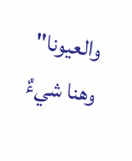والعيونا"
وهنا شيءٌ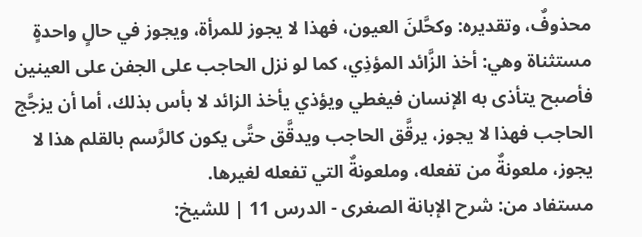محذوفٌ، وتقديره: وكحَّلنَ العيون، فهذا لا يجوز للمرأة، ويجوز في حالٍ واحدةٍ مستثناة وهي: أخذ الزَّائد المؤذِي، كما لو نزل الحاجب على الجفن على العينين فأصبح يتأذى به الإنسان فيغطي ويؤذي يأخذ الزائد لا بأس بذلك، أما أن يزجَّج الحاجب فهذا لا يجوز، يرقَّق الحاجب ويدقَّق حتَّى يكون كالرَّسم بالقلم هذا لا يجوز، ملعونةٌ من تفعله، وملعونةٌ التي تفعله لغيرها.
مستفاد من: شرح الإبانة الصغرى - الدرس 11 | للشيخ: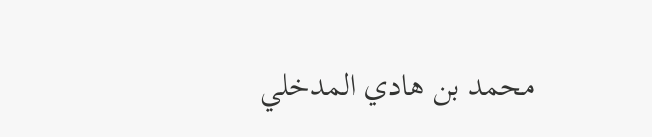محمد بن هادي المدخلي